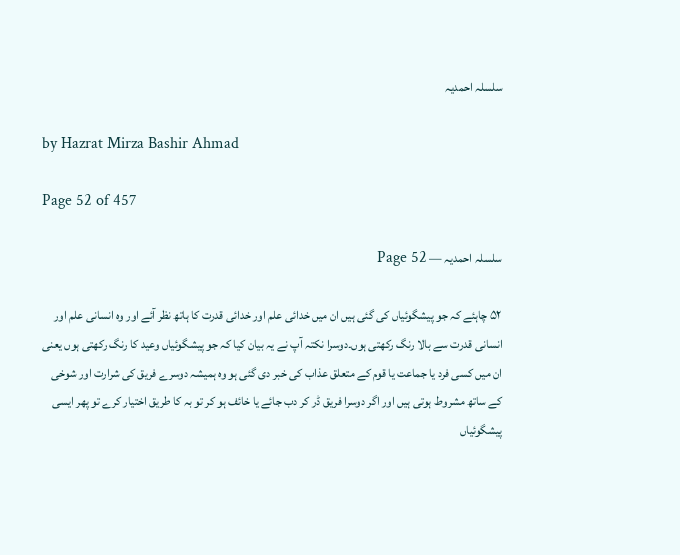سلسلہ احمدیہ

by Hazrat Mirza Bashir Ahmad

Page 52 of 457

سلسلہ احمدیہ — Page 52

۵۲ چاہئے کہ جو پیشگوئیاں کی گئی ہیں ان میں خدائی علم اور خدائی قدرت کا ہاتھ نظر آئے اور وہ انسانی علم اور انسانی قدرت سے بالا رنگ رکھتی ہوں۔دوسرا نکتہ آپ نے یہ بیان کیا کہ جو پیشگوئیاں وعید کا رنگ رکھتی ہوں یعنی ان میں کسی فرد یا جماعت یا قوم کے متعلق عذاب کی خبر دی گئی ہو وہ ہمیشہ دوسرے فریق کی شرارت اور شوخی کے ساتھ مشروط ہوتی ہیں اور اگر دوسرا فریق ڈر کر دب جائے یا خائف ہو کر تو بہ کا طریق اختیار کرے تو پھر ایسی پیشگوئیاں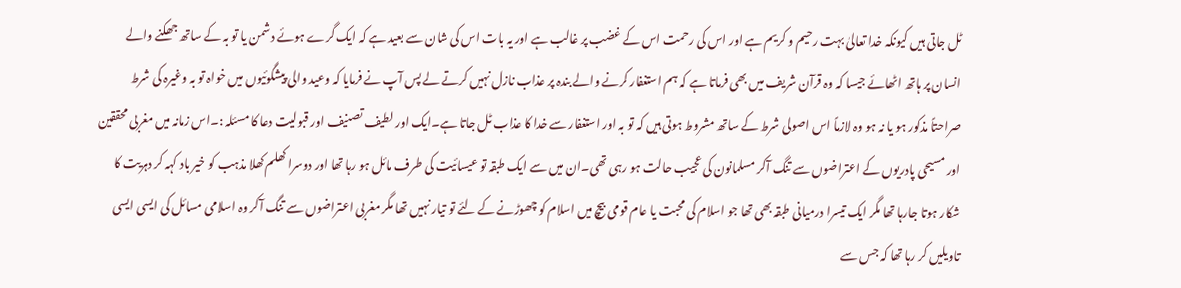ٹل جاتی ہیں کیونکہ خدا تعالیٰ بہت رحیم و کریم ہے اور اس کی رحمت اس کے غضب پر غالب ہے اور یہ بات اس کی شان سے بعید ہے کہ ایک گرے ہوئے دشمن یا تو بہ کے ساتھ جھکنے والے انسان پر ہاتھ اٹھائے جیسا کہ وہ قرآن شریف میں بھی فرماتا ہے کہ ہم استغفار کرنے والے بندہ پر عذاب نازل نہیں کرتے لے پس آپ نے فرمایا کہ وعید والی پیشگوئیوں میں خواہ تو بہ وغیرہ کی شرط صراحتاً مذکور ہو یا نہ ہو وہ لازماً اس اصولی شرط کے ساتھ مشروط ہوتی ہیں کہ تو بہ اور استغفار سے خدا کا عذاب ٹل جاتا ہے۔ایک اور لطیف تصنیف اور قبولیت دعا کا مسئلہ :۔اس زمانہ میں مغربی محققین اور مسیحی پادریوں کے اعتراضوں سے تنگ آکر مسلمانون کی عجیب حالت ہو رہی تھی۔ان میں سے ایک طبقہ تو عیسائیت کی طرف مائل ہو رہا تھا اور دوسرا کھلم کھلا مذہب کو خیر باد کہہ کر دہریت کا شکار ہوتا جارہا تھا مگر ایک تیسرا درمیانی طبقہ بھی تھا جو اسلام کی محبت یا عام قومی بیچ میں اسلام کو چھوڑنے کے لئے تو تیار نہیں تھا مگر مغربی اعتراضوں سے تنگ آکر وہ اسلامی مسائل کی ایسی ایسی تاویلیں کر رہا تھا کہ جس سے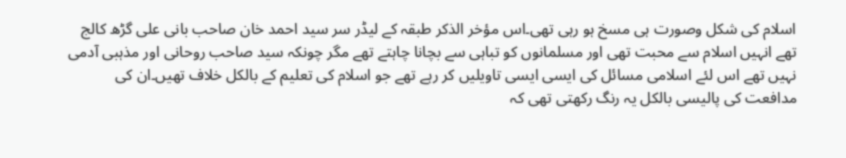اسلام کی شکل وصورت ہی مسخ ہو رہی تھی۔اس مؤخر الذکر طبقہ کے لیڈر سر سید احمد خان صاحب بانی علی گڑھ کالج تھے انہیں اسلام سے محبت تھی اور مسلمانوں کو تباہی سے بچانا چاہتے تھے مگر چونکہ سید صاحب روحانی اور مذہبی آدمی نہیں تھے اس لئے اسلامی مسائل کی ایسی ایسی تاویلیں کر رہے تھے جو اسلام کی تعلیم کے بالکل خلاف تھیں۔ان کی مدافعت کی پالیسی بالکل یہ رنگ رکھتی تھی کہ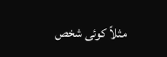مثلاً کوئی شخص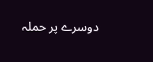دوسرے پر حملہ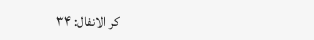کر الانفال: ۳۴